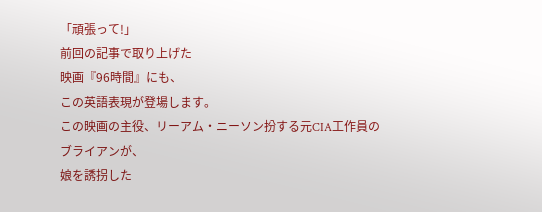「頑張って!」
前回の記事で取り上げた
映画『96時間』にも、
この英語表現が登場します。
この映画の主役、リーアム・ニーソン扮する元CIA工作員の
ブライアンが、
娘を誘拐した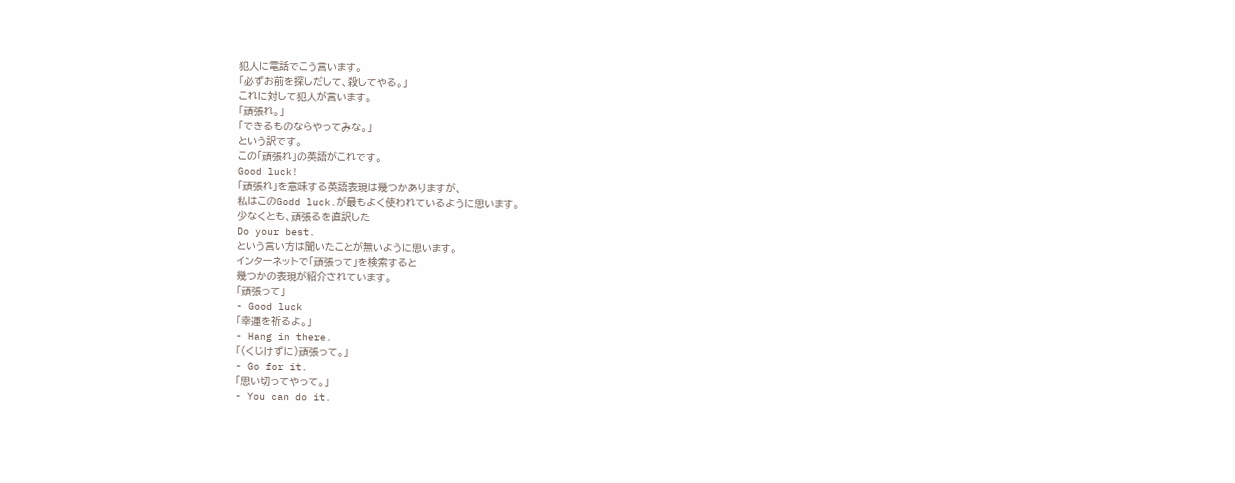犯人に電話でこう言います。
「必ずお前を探しだして、殺してやる。」
これに対して犯人が言います。
「頑張れ。」
「できるものならやってみな。」
という訳です。
この「頑張れ」の英語がこれです。
Good luck!
「頑張れ」を意味する英語表現は幾つかありますが、
私はこのGodd luck.が最もよく使われているように思います。
少なくとも、頑張るを直訳した
Do your best.
という言い方は聞いたことが無いように思います。
インターネットで「頑張って」を検索すると
幾つかの表現が紹介されています。
「頑張って」
- Good luck
「幸運を祈るよ。」
- Hang in there.
「(くじけずに)頑張って。」
- Go for it.
「思い切ってやって。」
- You can do it.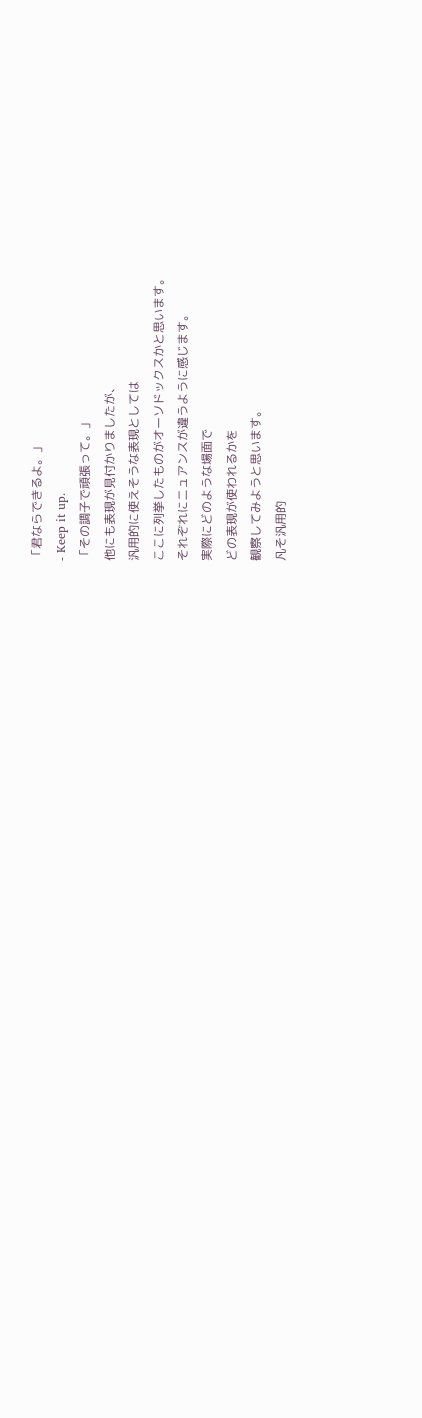「君ならできるよ。」
- Keep it up.
「その調子で頑張って。」
他にも表現が見付かりましたが、
汎用的に使えそうな表現としては
ここに列挙したものがオーソドックスかと思います。
それぞれにニュアンスが違うように感じます。
実際にどのような場面で
どの表現が使われるかを
観察してみようと思います。
凡そ汎用的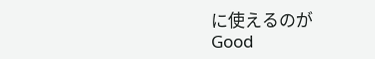に使えるのが
Good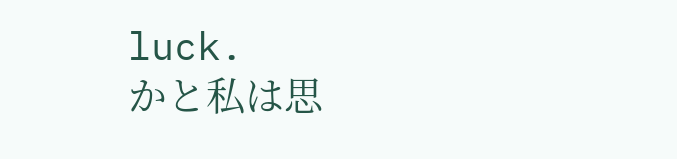luck.
かと私は思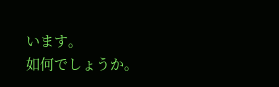います。
如何でしょうか。